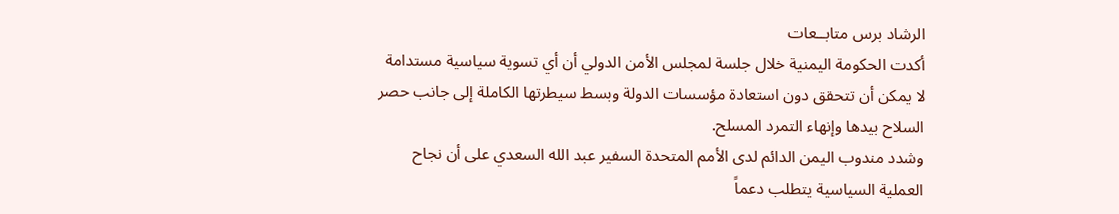الرشاد برس متابــعات
أكدت الحكومة اليمنية خلال جلسة لمجلس الأمن الدولي أن أي تسوية سياسية مستدامة لا يمكن أن تتحقق دون استعادة مؤسسات الدولة وبسط سيطرتها الكاملة إلى جانب حصر السلاح بيدها وإنهاء التمرد المسلح.
وشدد مندوب اليمن الدائم لدى الأمم المتحدة السفير عبد الله السعدي على أن نجاح العملية السياسية يتطلب دعماً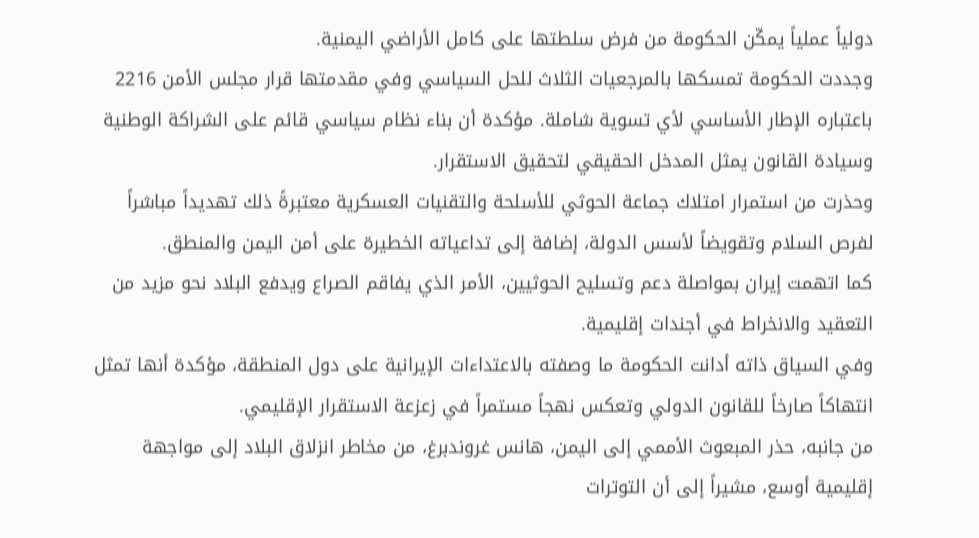دولياً عملياً يمكّن الحكومة من فرض سلطتها على كامل الأراضي اليمنية.
وجددت الحكومة تمسكها بالمرجعيات الثلاث للحل السياسي وفي مقدمتها قرار مجلس الأمن 2216 باعتباره الإطار الأساسي لأي تسوية شاملة. مؤكدة أن بناء نظام سياسي قائم على الشراكة الوطنية وسيادة القانون يمثل المدخل الحقيقي لتحقيق الاستقرار.
وحذرت من استمرار امتلاك جماعة الحوثي للأسلحة والتقنيات العسكرية معتبرةً ذلك تهديداً مباشراً لفرص السلام وتقويضاً لأسس الدولة، إضافة إلى تداعياته الخطيرة على أمن اليمن والمنطق.
كما اتهمت إيران بمواصلة دعم وتسليح الحوثيين، الأمر الذي يفاقم الصراع ويدفع البلاد نحو مزيد من التعقيد والانخراط في أجندات إقليمية.
وفي السياق ذاته أدانت الحكومة ما وصفته بالاعتداءات الإيرانية على دول المنطقة، مؤكدة أنها تمثل انتهاكاً صارخاً للقانون الدولي وتعكس نهجاً مستمراً في زعزعة الاستقرار الإقليمي.
من جانبه، حذر المبعوث الأممي إلى اليمن، هانس غروندبرغ، من مخاطر انزلاق البلاد إلى مواجهة إقليمية أوسع، مشيراً إلى أن التوترات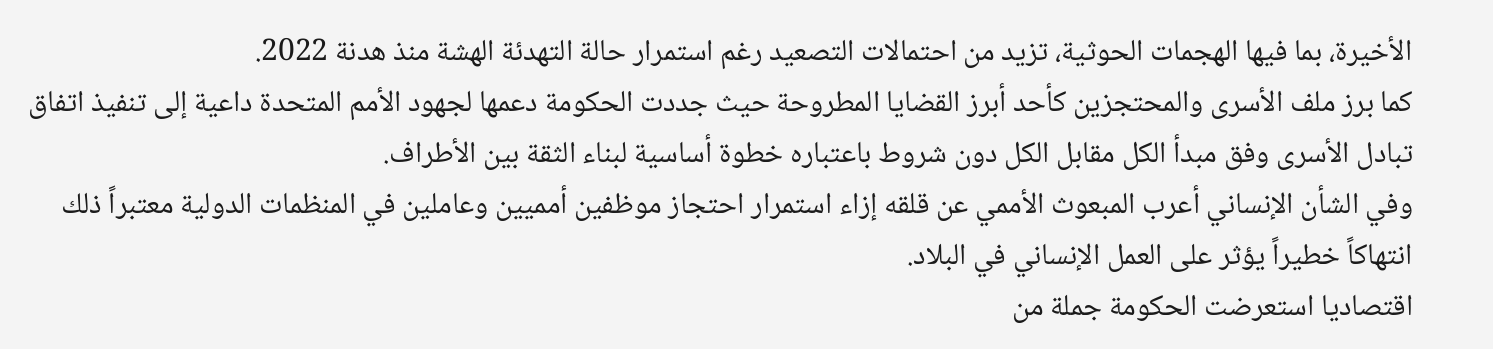الأخيرة، بما فيها الهجمات الحوثية، تزيد من احتمالات التصعيد رغم استمرار حالة التهدئة الهشة منذ هدنة 2022.
كما برز ملف الأسرى والمحتجزين كأحد أبرز القضايا المطروحة حيث جددت الحكومة دعمها لجهود الأمم المتحدة داعية إلى تنفيذ اتفاق تبادل الأسرى وفق مبدأ الكل مقابل الكل دون شروط باعتباره خطوة أساسية لبناء الثقة بين الأطراف.
وفي الشأن الإنساني أعرب المبعوث الأممي عن قلقه إزاء استمرار احتجاز موظفين أمميين وعاملين في المنظمات الدولية معتبراً ذلك انتهاكاً خطيراً يؤثر على العمل الإنساني في البلاد.
اقتصاديا استعرضت الحكومة جملة من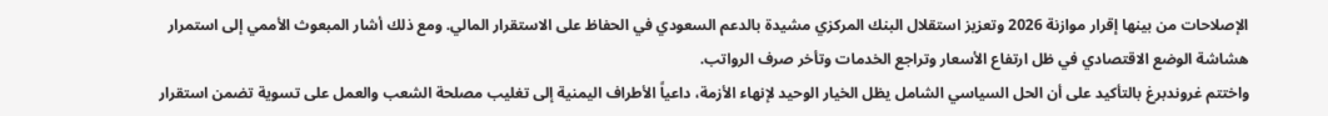الإصلاحات من بينها إقرار موازنة 2026 وتعزيز استقلال البنك المركزي مشيدة بالدعم السعودي في الحفاظ على الاستقرار المالي. ومع ذلك أشار المبعوث الأممي إلى استمرار هشاشة الوضع الاقتصادي في ظل ارتفاع الأسعار وتراجع الخدمات وتأخر صرف الرواتب.
واختتم غروندبرغ بالتأكيد على أن الحل السياسي الشامل يظل الخيار الوحيد لإنهاء الأزمة، داعياً الأطراف اليمنية إلى تغليب مصلحة الشعب والعمل على تسوية تضمن استقرار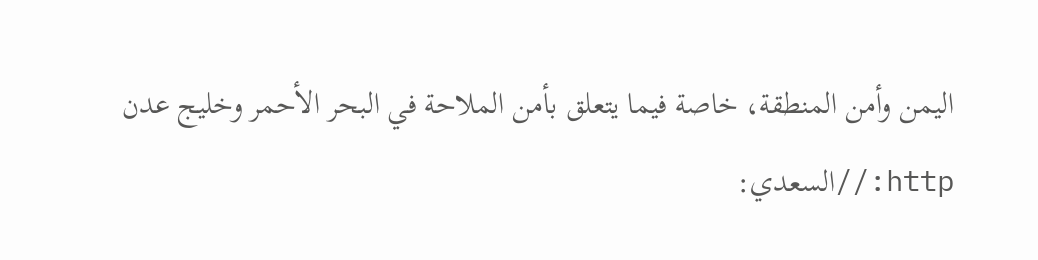اليمن وأمن المنطقة، خاصة فيما يتعلق بأمن الملاحة في البحر الأحمر وخليج عدن
http://السعدي: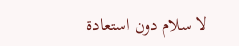لا سلام دون استعادة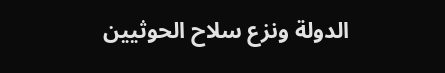الدولة ونزع سلاح الحوثيين